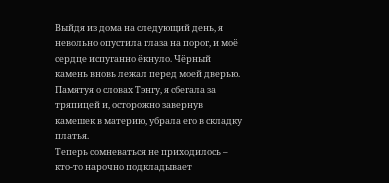Выйдя из дома на следующий день, я невольно опустила глаза на порог, и моё сердце испуганно ёкнуло. Чёрный камень вновь лежал перед моей дверью. Памятуя о словах Тэнгу, я сбегала за тряпицей и, осторожно завернув камешек в материю, убрала его в складку платья.
Теперь сомневаться не приходилось – кто-то нарочно подкладывает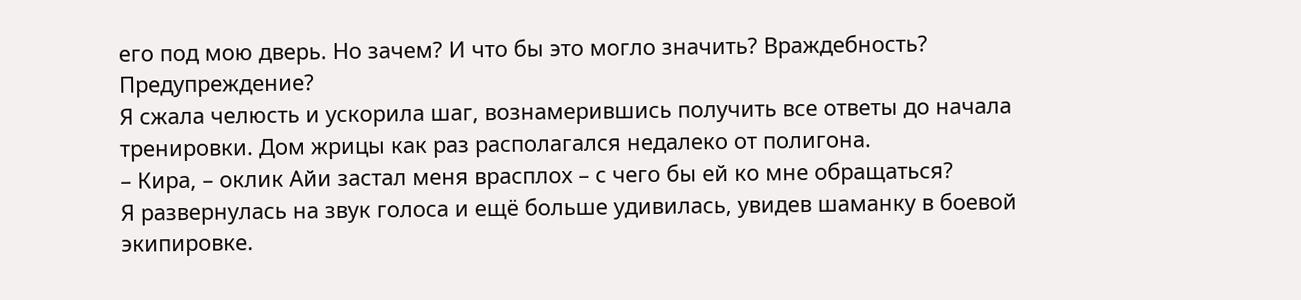его под мою дверь. Но зачем? И что бы это могло значить? Враждебность? Предупреждение?
Я сжала челюсть и ускорила шаг, вознамерившись получить все ответы до начала тренировки. Дом жрицы как раз располагался недалеко от полигона.
– Кира, – оклик Айи застал меня врасплох – с чего бы ей ко мне обращаться?
Я развернулась на звук голоса и ещё больше удивилась, увидев шаманку в боевой экипировке.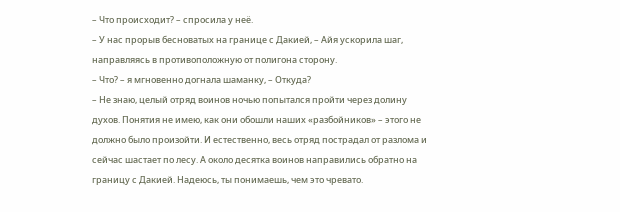– Что происходит? – спросила у неё.
– У нас прорыв бесноватых на границе с Дакией, – Айя ускорила шаг, направляясь в противоположную от полигона сторону.
– Что? – я мгновенно догнала шаманку, – Откуда?
– Не знаю, целый отряд воинов ночью попытался пройти через долину духов. Понятия не имею, как они обошли наших «разбойников» – этого не должно было произойти. И естественно, весь отряд пострадал от разлома и сейчас шастает по лесу. А около десятка воинов направились обратно на границу с Дакией. Надеюсь, ты понимаешь, чем это чревато.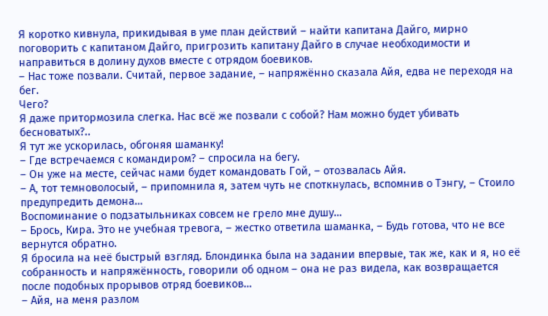Я коротко кивнула, прикидывая в уме план действий – найти капитана Дайго, мирно поговорить с капитаном Дайго, пригрозить капитану Дайго в случае необходимости и направиться в долину духов вместе с отрядом боевиков.
– Нас тоже позвали. Считай, первое задание, – напряжённо сказала Айя, едва не переходя на бег.
Чего?
Я даже притормозила слегка. Нас всё же позвали с собой? Нам можно будет убивать бесноватых?..
Я тут же ускорилась, обгоняя шаманку!
– Где встречаемся с командиром? – спросила на бегу.
– Он уже на месте, сейчас нами будет командовать Гой, – отозвалась Айя.
– А, тот темноволосый, – припомнила я, затем чуть не споткнулась, вспомнив о Тэнгу, – Стоило предупредить демона…
Воспоминание о подзатыльниках совсем не грело мне душу…
– Брось, Кира. Это не учебная тревога, – жестко ответила шаманка, – Будь готова, что не все вернутся обратно.
Я бросила на неё быстрый взгляд. Блондинка была на задании впервые, так же, как и я, но её собранность и напряжённость, говорили об одном – она не раз видела, как возвращается после подобных прорывов отряд боевиков…
– Айя, на меня разлом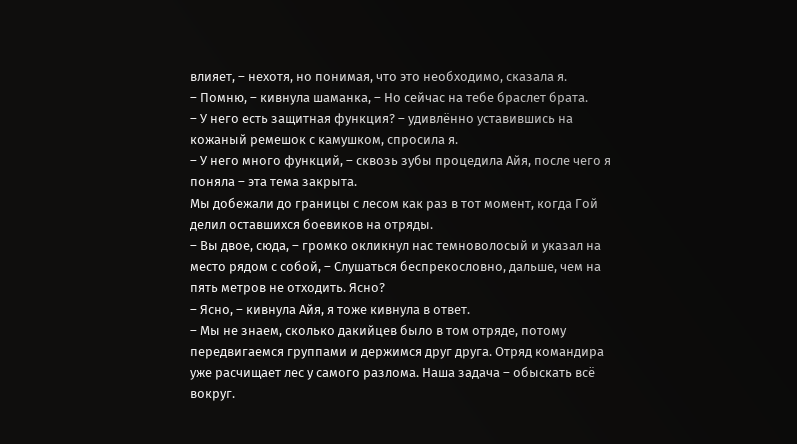влияет, – нехотя, но понимая, что это необходимо, сказала я.
– Помню, – кивнула шаманка, – Но сейчас на тебе браслет брата.
– У него есть защитная функция? – удивлённо уставившись на кожаный ремешок с камушком, спросила я.
– У него много функций, – сквозь зубы процедила Айя, после чего я поняла – эта тема закрыта.
Мы добежали до границы с лесом как раз в тот момент, когда Гой делил оставшихся боевиков на отряды.
– Вы двое, сюда, – громко окликнул нас темноволосый и указал на место рядом с собой, – Слушаться беспрекословно, дальше, чем на пять метров не отходить. Ясно?
– Ясно, – кивнула Айя, я тоже кивнула в ответ.
– Мы не знаем, сколько дакийцев было в том отряде, потому передвигаемся группами и держимся друг друга. Отряд командира уже расчищает лес у самого разлома. Наша задача – обыскать всё вокруг.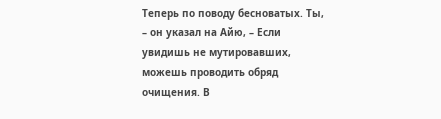Теперь по поводу бесноватых. Ты, – он указал на Айю, – Если увидишь не мутировавших, можешь проводить обряд очищения. В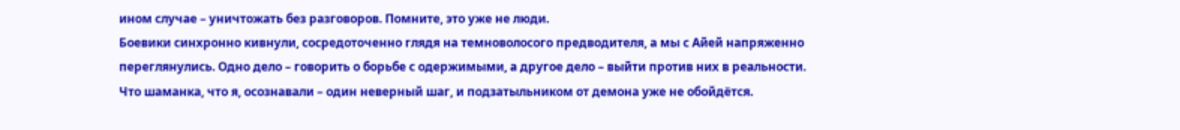ином случае – уничтожать без разговоров. Помните, это уже не люди.
Боевики синхронно кивнули, сосредоточенно глядя на темноволосого предводителя, а мы с Айей напряженно переглянулись. Одно дело – говорить о борьбе с одержимыми, а другое дело – выйти против них в реальности.
Что шаманка, что я, осознавали – один неверный шаг, и подзатыльником от демона уже не обойдётся.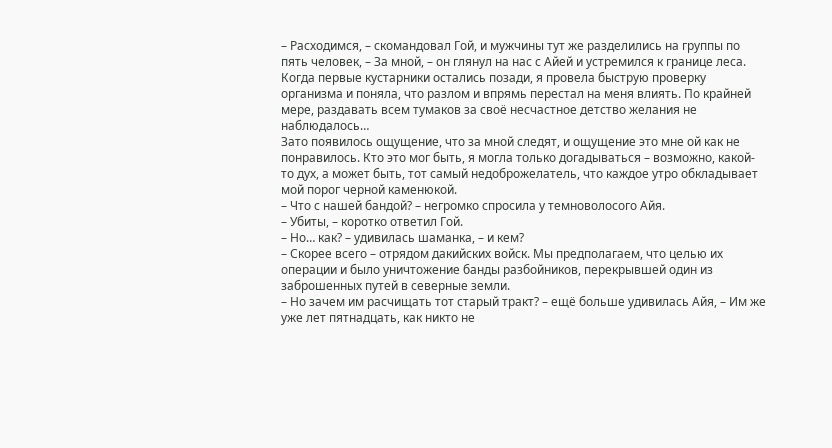– Расходимся, – скомандовал Гой, и мужчины тут же разделились на группы по пять человек, – За мной, – он глянул на нас с Айей и устремился к границе леса.
Когда первые кустарники остались позади, я провела быструю проверку организма и поняла, что разлом и впрямь перестал на меня влиять. По крайней мере, раздавать всем тумаков за своё несчастное детство желания не наблюдалось…
Зато появилось ощущение, что за мной следят, и ощущение это мне ой как не понравилось. Кто это мог быть, я могла только догадываться – возможно, какой-то дух, а может быть, тот самый недоброжелатель, что каждое утро обкладывает мой порог черной каменюкой.
– Что с нашей бандой? – негромко спросила у темноволосого Айя.
– Убиты, – коротко ответил Гой.
– Но… как? – удивилась шаманка, – и кем?
– Скорее всего – отрядом дакийских войск. Мы предполагаем, что целью их операции и было уничтожение банды разбойников, перекрывшей один из заброшенных путей в северные земли.
– Но зачем им расчищать тот старый тракт? – ещё больше удивилась Айя, – Им же уже лет пятнадцать, как никто не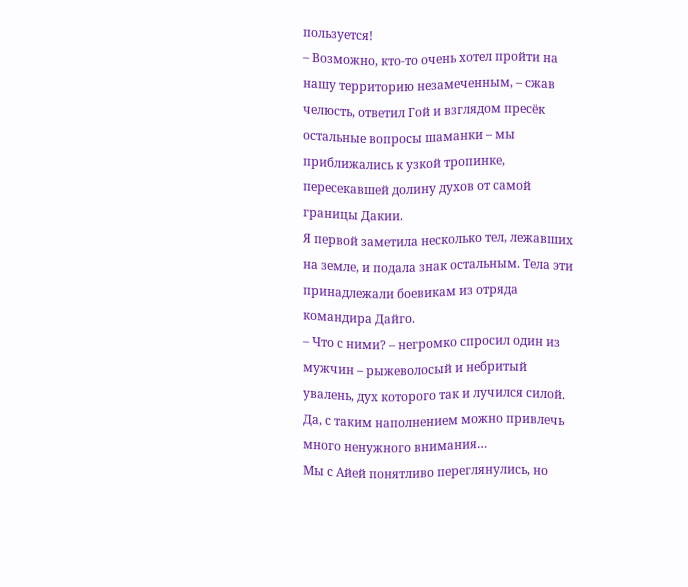пользуется!
– Возможно, кто-то очень хотел пройти на нашу территорию незамеченным, – сжав челюсть, ответил Гой и взглядом пресёк остальные вопросы шаманки – мы приближались к узкой тропинке, пересекавшей долину духов от самой границы Дакии.
Я первой заметила несколько тел, лежавших на земле, и подала знак остальным. Тела эти принадлежали боевикам из отряда командира Дайго.
– Что с ними? – негромко спросил один из мужчин – рыжеволосый и небритый увалень, дух которого так и лучился силой.
Да, с таким наполнением можно привлечь много ненужного внимания…
Мы с Айей понятливо переглянулись, но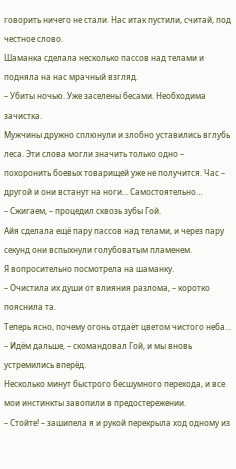говорить ничего не стали. Нас итак пустили, считай, под честное слово.
Шаманка сделала несколько пассов над телами и подняла на нас мрачный взгляд.
– Убиты ночью. Уже заселены бесами. Необходима зачистка.
Мужчины дружно сплюнули и злобно уставились вглубь леса. Эти слова могли значить только одно – похоронить боевых товарищей уже не получится. Час – другой и они встанут на ноги… Самостоятельно…
– Сжигаем, – процедил сквозь зубы Гой.
Айя сделала ещё пару пассов над телами, и через пару секунд они вспыхнули голубоватым пламенем.
Я вопросительно посмотрела на шаманку.
– Очистила их души от влияния разлома, – коротко пояснила та.
Теперь ясно, почему огонь отдаёт цветом чистого неба…
– Идём дальше, – скомандовал Гой, и мы вновь устремились вперёд.
Несколько минут быстрого бесшумного перехода, и все мои инстинкты завопили в предостережении.
– Стойте! – зашипела я и рукой перекрыла ход одному из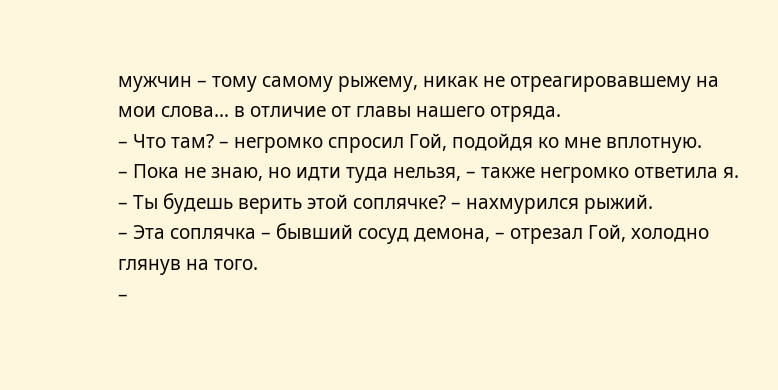мужчин – тому самому рыжему, никак не отреагировавшему на мои слова… в отличие от главы нашего отряда.
– Что там? – негромко спросил Гой, подойдя ко мне вплотную.
– Пока не знаю, но идти туда нельзя, – также негромко ответила я.
– Ты будешь верить этой соплячке? – нахмурился рыжий.
– Эта соплячка – бывший сосуд демона, – отрезал Гой, холодно глянув на того.
–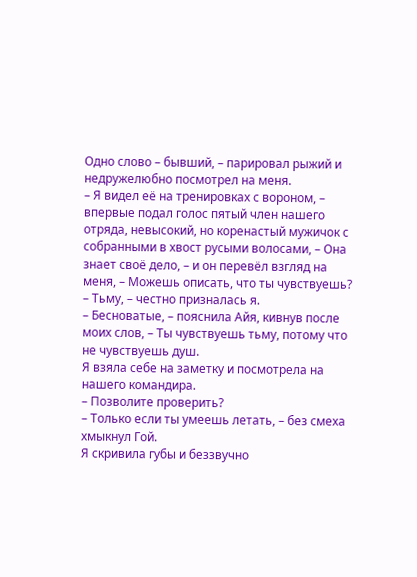Одно слово – бывший, – парировал рыжий и недружелюбно посмотрел на меня.
– Я видел её на тренировках с вороном, – впервые подал голос пятый член нашего отряда, невысокий, но коренастый мужичок с собранными в хвост русыми волосами, – Она знает своё дело, – и он перевёл взгляд на меня, – Можешь описать, что ты чувствуешь?
– Тьму, – честно призналась я.
– Бесноватые, – пояснила Айя, кивнув после моих слов, – Ты чувствуешь тьму, потому что не чувствуешь душ.
Я взяла себе на заметку и посмотрела на нашего командира.
– Позволите проверить?
– Только если ты умеешь летать, – без смеха хмыкнул Гой.
Я скривила губы и беззвучно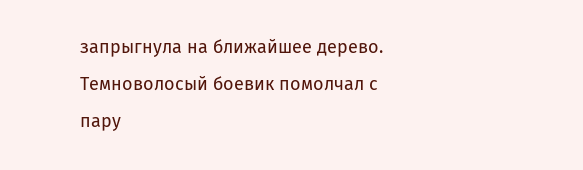запрыгнула на ближайшее дерево.
Темноволосый боевик помолчал с пару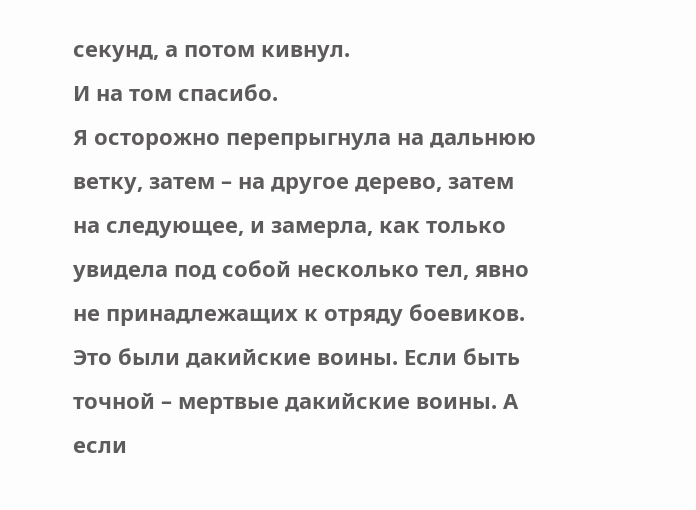секунд, а потом кивнул.
И на том спасибо.
Я осторожно перепрыгнула на дальнюю ветку, затем – на другое дерево, затем на следующее, и замерла, как только увидела под собой несколько тел, явно не принадлежащих к отряду боевиков. Это были дакийские воины. Если быть точной – мертвые дакийские воины. А если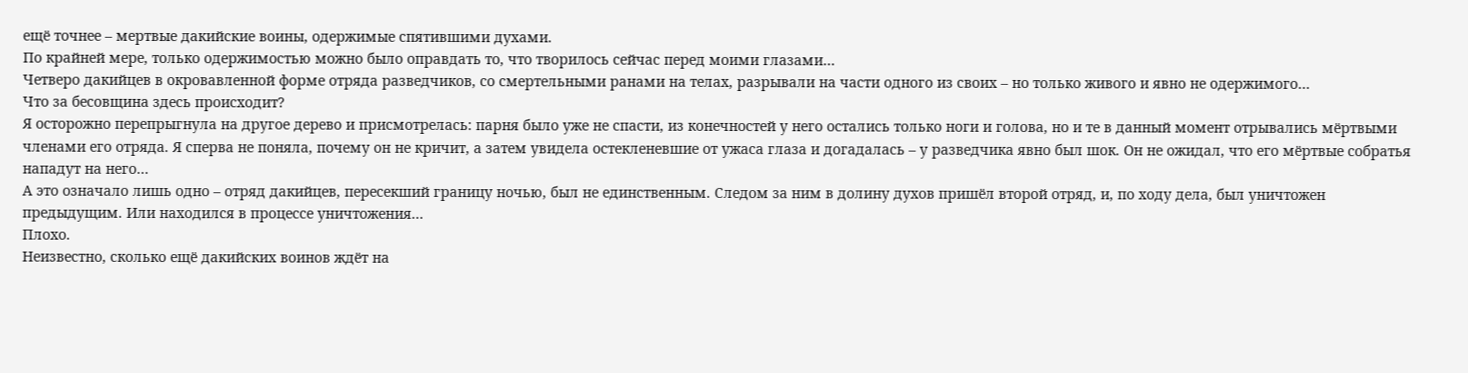ещё точнее – мертвые дакийские воины, одержимые спятившими духами.
По крайней мере, только одержимостью можно было оправдать то, что творилось сейчас перед моими глазами…
Четверо дакийцев в окровавленной форме отряда разведчиков, со смертельными ранами на телах, разрывали на части одного из своих – но только живого и явно не одержимого…
Что за бесовщина здесь происходит?
Я осторожно перепрыгнула на другое дерево и присмотрелась: парня было уже не спасти, из конечностей у него остались только ноги и голова, но и те в данный момент отрывались мёртвыми членами его отряда. Я сперва не поняла, почему он не кричит, а затем увидела остекленевшие от ужаса глаза и догадалась – у разведчика явно был шок. Он не ожидал, что его мёртвые собратья нападут на него…
А это означало лишь одно – отряд дакийцев, пересекший границу ночью, был не единственным. Следом за ним в долину духов пришёл второй отряд, и, по ходу дела, был уничтожен предыдущим. Или находился в процессе уничтожения…
Плохо.
Неизвестно, сколько ещё дакийских воинов ждёт на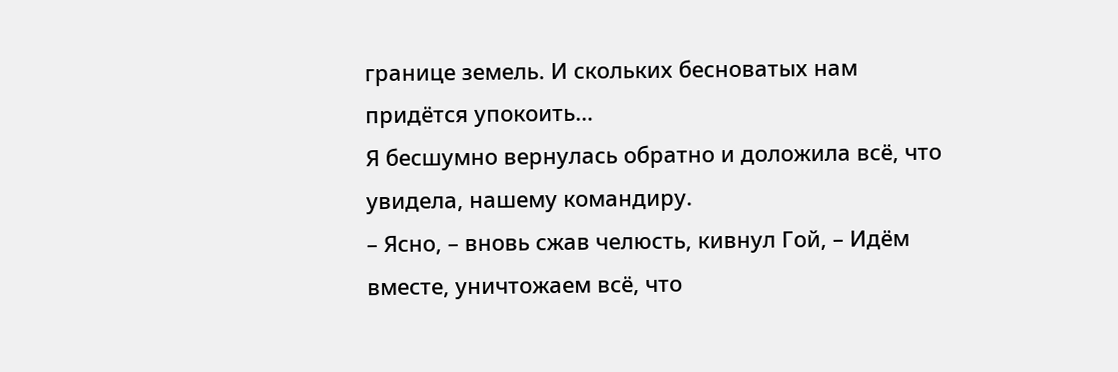границе земель. И скольких бесноватых нам придётся упокоить…
Я бесшумно вернулась обратно и доложила всё, что увидела, нашему командиру.
– Ясно, – вновь сжав челюсть, кивнул Гой, – Идём вместе, уничтожаем всё, что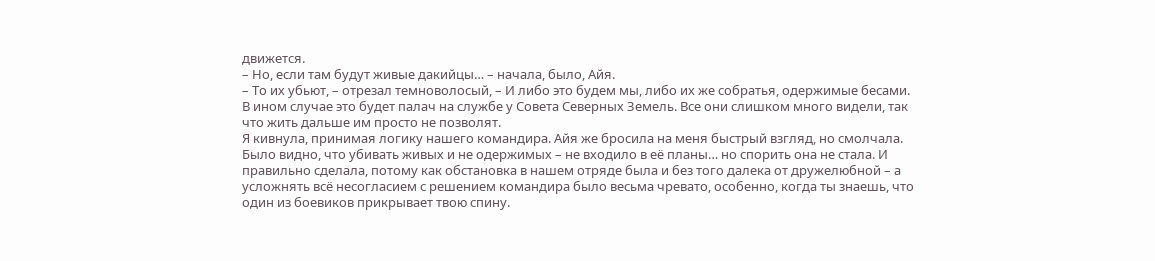движется.
– Но, если там будут живые дакийцы… – начала, было, Айя.
– То их убьют, – отрезал темноволосый, – И либо это будем мы, либо их же собратья, одержимые бесами. В ином случае это будет палач на службе у Совета Северных Земель. Все они слишком много видели, так что жить дальше им просто не позволят.
Я кивнула, принимая логику нашего командира. Айя же бросила на меня быстрый взгляд, но смолчала. Было видно, что убивать живых и не одержимых – не входило в её планы… но спорить она не стала. И правильно сделала, потому как обстановка в нашем отряде была и без того далека от дружелюбной – а усложнять всё несогласием с решением командира было весьма чревато, особенно, когда ты знаешь, что один из боевиков прикрывает твою спину.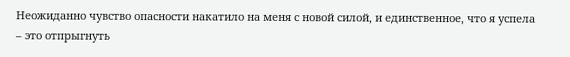Неожиданно чувство опасности накатило на меня с новой силой, и единственное, что я успела – это отпрыгнуть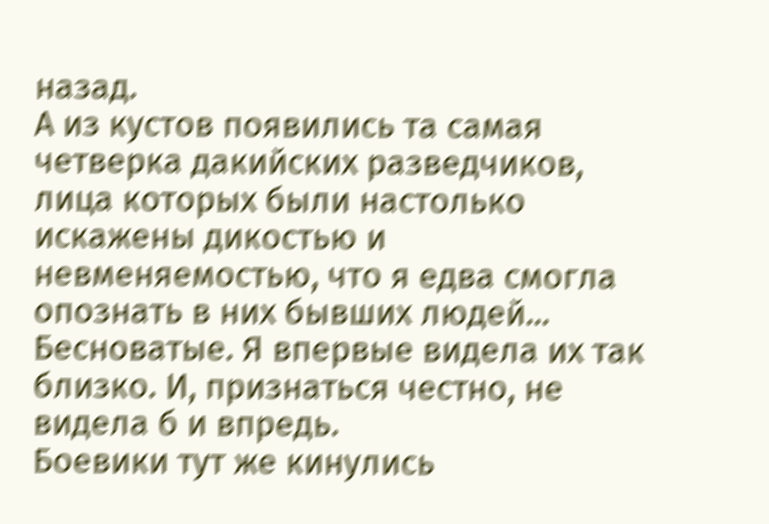назад.
А из кустов появились та самая четверка дакийских разведчиков, лица которых были настолько искажены дикостью и невменяемостью, что я едва смогла опознать в них бывших людей...
Бесноватые. Я впервые видела их так близко. И, признаться честно, не видела б и впредь.
Боевики тут же кинулись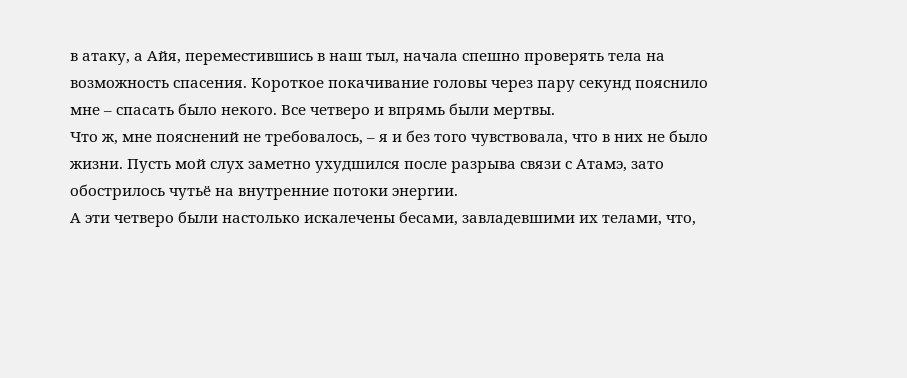в атаку, а Айя, переместившись в наш тыл, начала спешно проверять тела на возможность спасения. Короткое покачивание головы через пару секунд пояснило мне – спасать было некого. Все четверо и впрямь были мертвы.
Что ж, мне пояснений не требовалось, – я и без того чувствовала, что в них не было жизни. Пусть мой слух заметно ухудшился после разрыва связи с Атамэ, зато обострилось чутьё на внутренние потоки энергии.
А эти четверо были настолько искалечены бесами, завладевшими их телами, что,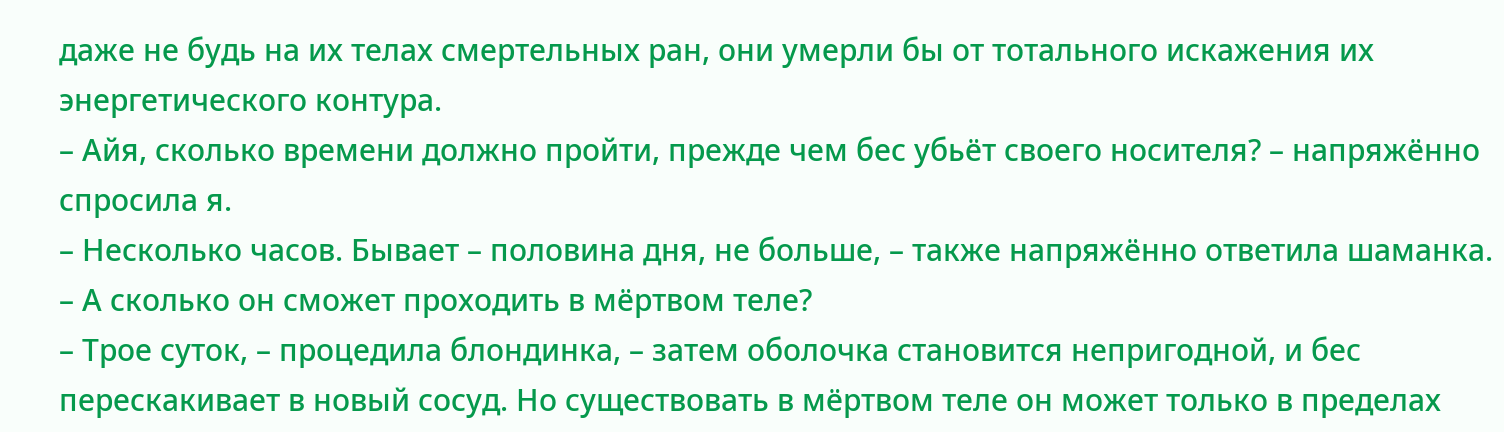даже не будь на их телах смертельных ран, они умерли бы от тотального искажения их энергетического контура.
– Айя, сколько времени должно пройти, прежде чем бес убьёт своего носителя? – напряжённо спросила я.
– Несколько часов. Бывает – половина дня, не больше, – также напряжённо ответила шаманка.
– А сколько он сможет проходить в мёртвом теле?
– Трое суток, – процедила блондинка, – затем оболочка становится непригодной, и бес перескакивает в новый сосуд. Но существовать в мёртвом теле он может только в пределах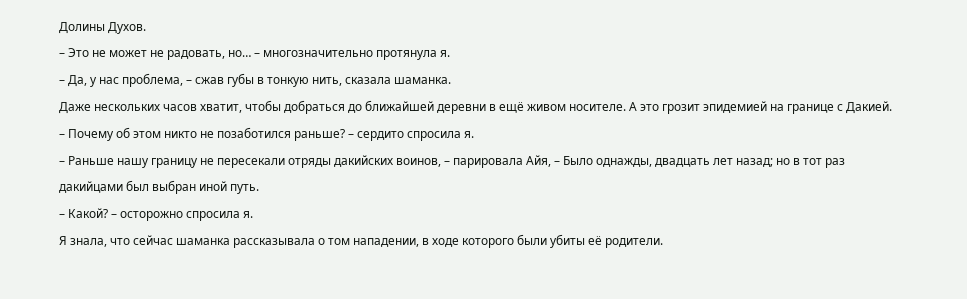Долины Духов.
– Это не может не радовать, но… – многозначительно протянула я.
– Да, у нас проблема, – сжав губы в тонкую нить, сказала шаманка.
Даже нескольких часов хватит, чтобы добраться до ближайшей деревни в ещё живом носителе. А это грозит эпидемией на границе с Дакией.
– Почему об этом никто не позаботился раньше? – сердито спросила я.
– Раньше нашу границу не пересекали отряды дакийских воинов, – парировала Айя, – Было однажды, двадцать лет назад; но в тот раз дакийцами был выбран иной путь.
– Какой? – осторожно спросила я.
Я знала, что сейчас шаманка рассказывала о том нападении, в ходе которого были убиты её родители.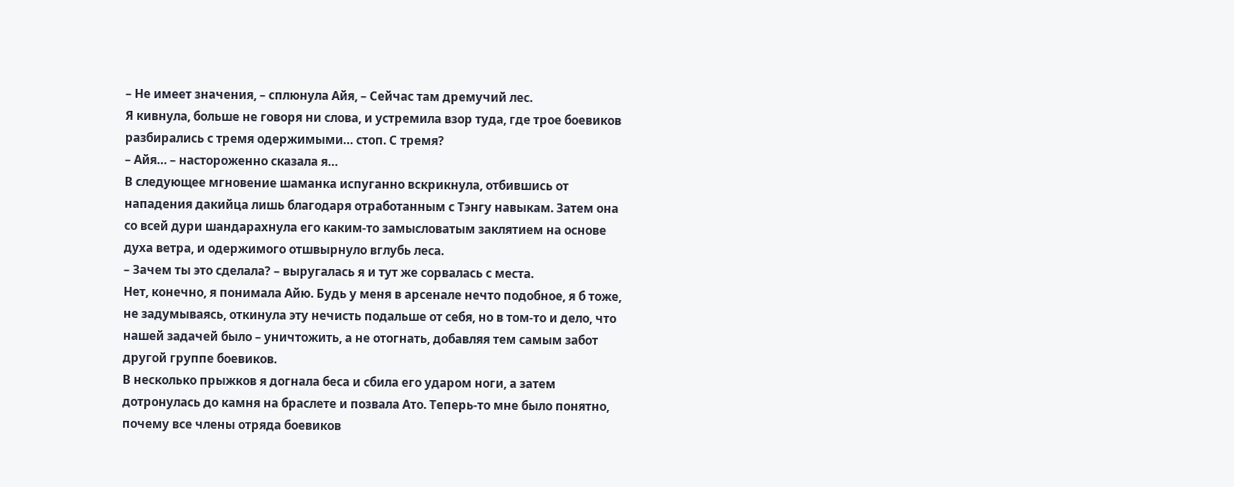– Не имеет значения, – сплюнула Айя, – Сейчас там дремучий лес.
Я кивнула, больше не говоря ни слова, и устремила взор туда, где трое боевиков разбирались с тремя одержимыми… стоп. С тремя?
– Айя… – настороженно сказала я…
В следующее мгновение шаманка испуганно вскрикнула, отбившись от нападения дакийца лишь благодаря отработанным с Тэнгу навыкам. Затем она со всей дури шандарахнула его каким-то замысловатым заклятием на основе духа ветра, и одержимого отшвырнуло вглубь леса.
– Зачем ты это сделала? – выругалась я и тут же сорвалась с места.
Нет, конечно, я понимала Айю. Будь у меня в арсенале нечто подобное, я б тоже, не задумываясь, откинула эту нечисть подальше от себя, но в том-то и дело, что нашей задачей было – уничтожить, а не отогнать, добавляя тем самым забот другой группе боевиков.
В несколько прыжков я догнала беса и сбила его ударом ноги, а затем дотронулась до камня на браслете и позвала Ато. Теперь-то мне было понятно, почему все члены отряда боевиков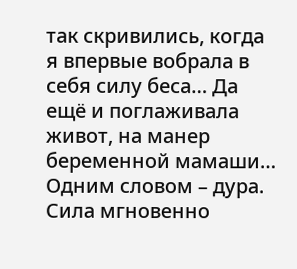так скривились, когда я впервые вобрала в себя силу беса… Да ещё и поглаживала живот, на манер беременной мамаши… Одним словом – дура.
Сила мгновенно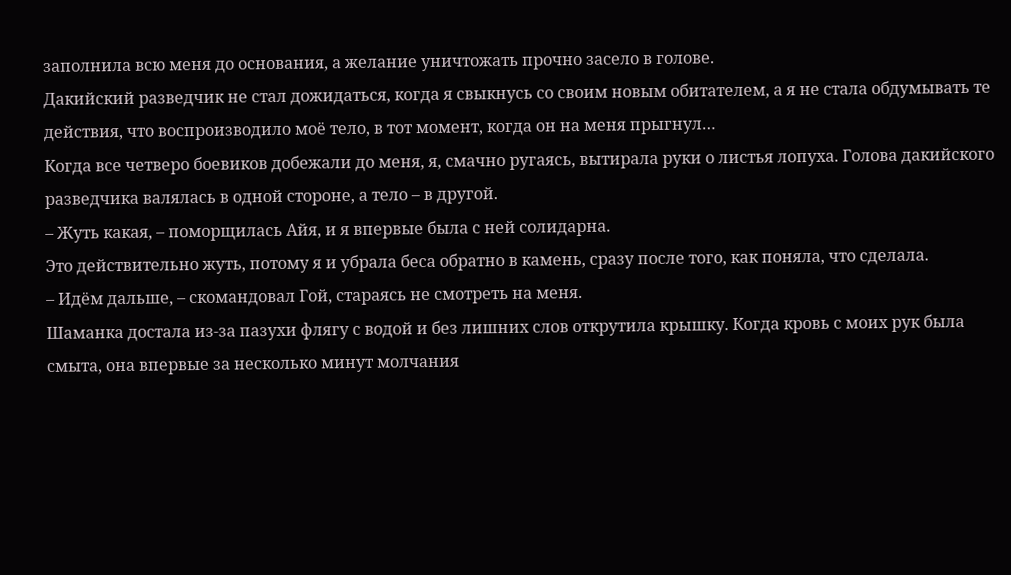заполнила всю меня до основания, а желание уничтожать прочно засело в голове.
Дакийский разведчик не стал дожидаться, когда я свыкнусь со своим новым обитателем, а я не стала обдумывать те действия, что воспроизводило моё тело, в тот момент, когда он на меня прыгнул…
Когда все четверо боевиков добежали до меня, я, смачно ругаясь, вытирала руки о листья лопуха. Голова дакийского разведчика валялась в одной стороне, а тело – в другой.
– Жуть какая, – поморщилась Айя, и я впервые была с ней солидарна.
Это действительно жуть, потому я и убрала беса обратно в камень, сразу после того, как поняла, что сделала.
– Идём дальше, – скомандовал Гой, стараясь не смотреть на меня.
Шаманка достала из-за пазухи флягу с водой и без лишних слов открутила крышку. Когда кровь с моих рук была смыта, она впервые за несколько минут молчания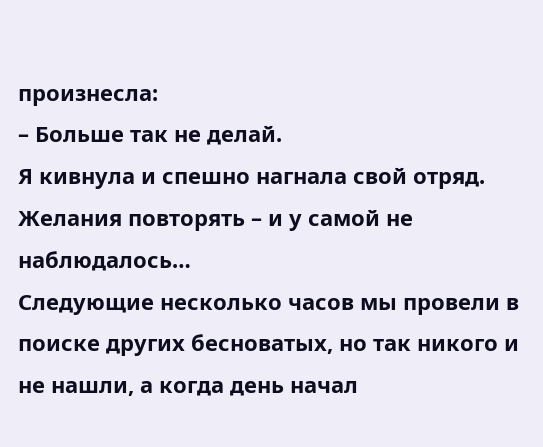произнесла:
– Больше так не делай.
Я кивнула и спешно нагнала свой отряд. Желания повторять – и у самой не наблюдалось…
Следующие несколько часов мы провели в поиске других бесноватых, но так никого и не нашли, а когда день начал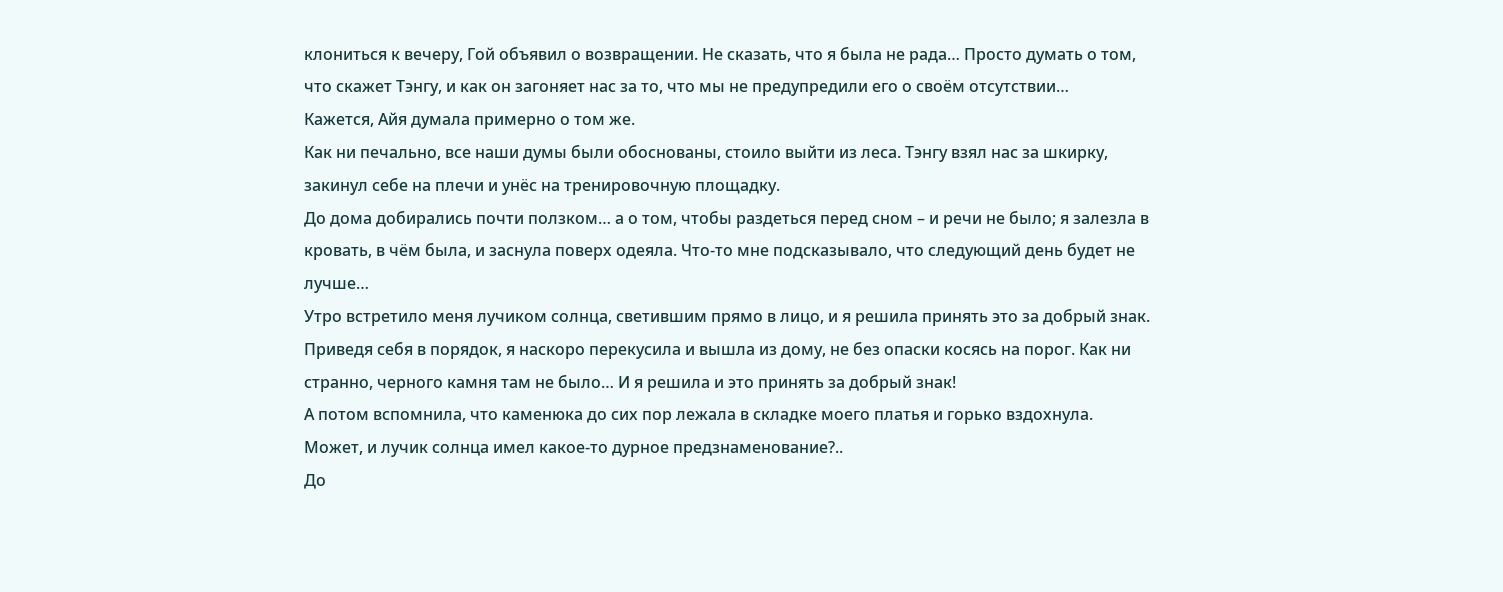клониться к вечеру, Гой объявил о возвращении. Не сказать, что я была не рада… Просто думать о том, что скажет Тэнгу, и как он загоняет нас за то, что мы не предупредили его о своём отсутствии…
Кажется, Айя думала примерно о том же.
Как ни печально, все наши думы были обоснованы, стоило выйти из леса. Тэнгу взял нас за шкирку, закинул себе на плечи и унёс на тренировочную площадку.
До дома добирались почти ползком… а о том, чтобы раздеться перед сном – и речи не было; я залезла в кровать, в чём была, и заснула поверх одеяла. Что-то мне подсказывало, что следующий день будет не лучше…
Утро встретило меня лучиком солнца, светившим прямо в лицо, и я решила принять это за добрый знак. Приведя себя в порядок, я наскоро перекусила и вышла из дому, не без опаски косясь на порог. Как ни странно, черного камня там не было… И я решила и это принять за добрый знак!
А потом вспомнила, что каменюка до сих пор лежала в складке моего платья и горько вздохнула.
Может, и лучик солнца имел какое-то дурное предзнаменование?..
До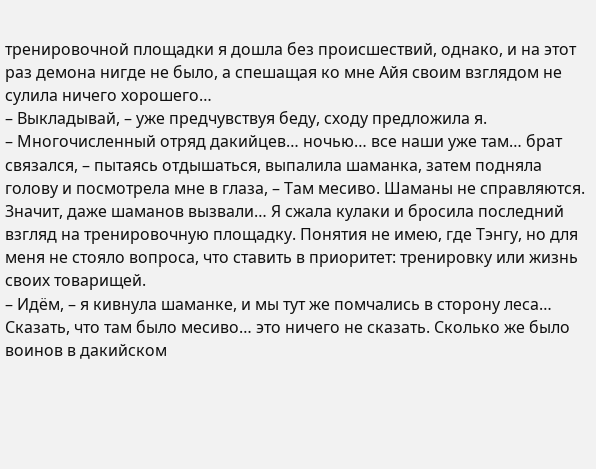тренировочной площадки я дошла без происшествий, однако, и на этот раз демона нигде не было, а спешащая ко мне Айя своим взглядом не сулила ничего хорошего…
– Выкладывай, – уже предчувствуя беду, сходу предложила я.
– Многочисленный отряд дакийцев… ночью… все наши уже там… брат связался, – пытаясь отдышаться, выпалила шаманка, затем подняла голову и посмотрела мне в глаза, – Там месиво. Шаманы не справляются.
Значит, даже шаманов вызвали… Я сжала кулаки и бросила последний взгляд на тренировочную площадку. Понятия не имею, где Тэнгу, но для меня не стояло вопроса, что ставить в приоритет: тренировку или жизнь своих товарищей.
– Идём, – я кивнула шаманке, и мы тут же помчались в сторону леса…
Сказать, что там было месиво… это ничего не сказать. Сколько же было воинов в дакийском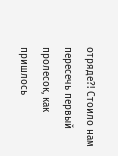отряде?! Стоило нам пересечь первый пролесок, как пришлось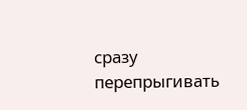сразу перепрыгивать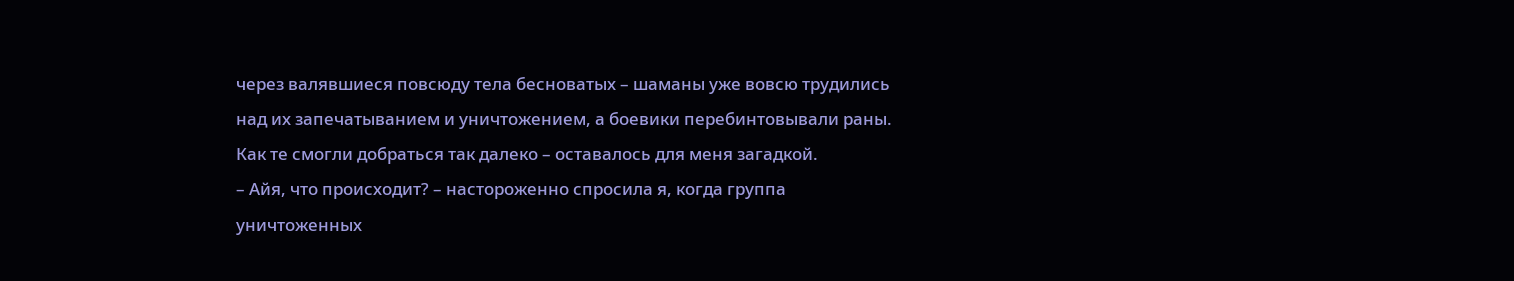через валявшиеся повсюду тела бесноватых – шаманы уже вовсю трудились над их запечатыванием и уничтожением, а боевики перебинтовывали раны. Как те смогли добраться так далеко – оставалось для меня загадкой.
– Айя, что происходит? – настороженно спросила я, когда группа уничтоженных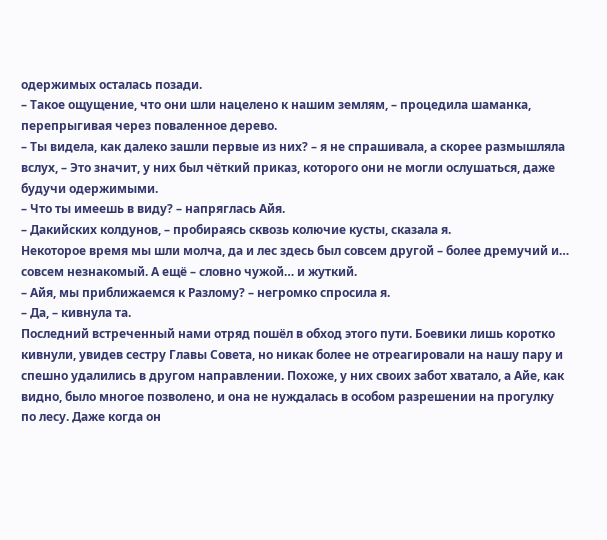одержимых осталась позади.
– Такое ощущение, что они шли нацелено к нашим землям, – процедила шаманка, перепрыгивая через поваленное дерево.
– Ты видела, как далеко зашли первые из них? – я не спрашивала, а скорее размышляла вслух, – Это значит, у них был чёткий приказ, которого они не могли ослушаться, даже будучи одержимыми.
– Что ты имеешь в виду? – напряглась Айя.
– Дакийских колдунов, – пробираясь сквозь колючие кусты, сказала я.
Некоторое время мы шли молча, да и лес здесь был совсем другой – более дремучий и… совсем незнакомый. А ещё – словно чужой… и жуткий.
– Айя, мы приближаемся к Разлому? – негромко спросила я.
– Да, – кивнула та.
Последний встреченный нами отряд пошёл в обход этого пути. Боевики лишь коротко кивнули, увидев сестру Главы Совета, но никак более не отреагировали на нашу пару и спешно удалились в другом направлении. Похоже, у них своих забот хватало, а Айе, как видно, было многое позволено, и она не нуждалась в особом разрешении на прогулку по лесу. Даже когда он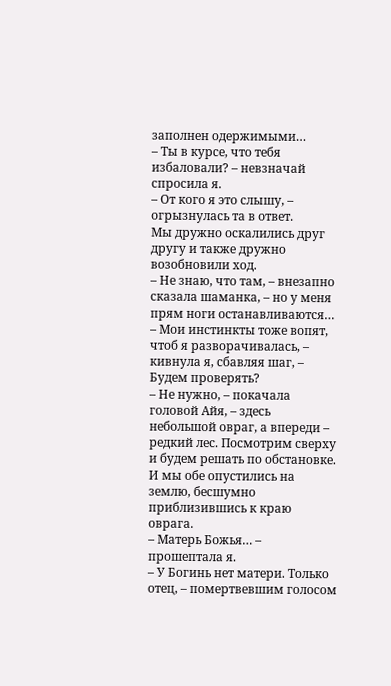заполнен одержимыми…
– Ты в курсе, что тебя избаловали? – невзначай спросила я.
– От кого я это слышу, – огрызнулась та в ответ.
Мы дружно оскалились друг другу и также дружно возобновили ход.
– Не знаю, что там, – внезапно сказала шаманка, – но у меня прям ноги останавливаются…
– Мои инстинкты тоже вопят, чтоб я разворачивалась, – кивнула я, сбавляя шаг, – Будем проверять?
– Не нужно, – покачала головой Айя, – здесь небольшой овраг, а впереди – редкий лес. Посмотрим сверху и будем решать по обстановке.
И мы обе опустились на землю, бесшумно приблизившись к краю оврага.
– Матерь Божья… – прошептала я.
– У Богинь нет матери. Только отец, – помертвевшим голосом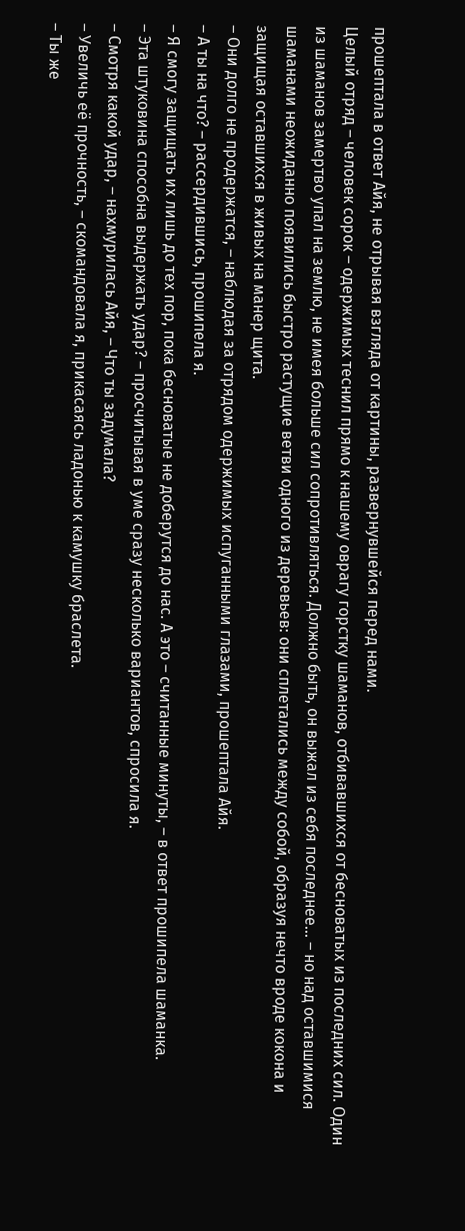прошептала в ответ Айя, не отрывая взгляда от картины, развернувшейся перед нами.
Целый отряд – человек сорок – одержимых теснил прямо к нашему оврагу горстку шаманов, отбивавшихся от бесноватых из последних сил. Один из шаманов замертво упал на землю, не имея больше сил сопротивляться. Должно быть, он выжал из себя последнее… – но над оставшимися шаманами неожиданно появились быстро растущие ветви одного из деревьев: они сплетались между собой, образуя нечто вроде кокона и защищая оставшихся в живых на манер щита.
– Они долго не продержатся, – наблюдая за отрядом одержимых испуганными глазами, прошептала Айя.
– А ты на что? – рассердившись, прошипела я.
– Я смогу защищать их лишь до тех пор, пока бесноватые не доберутся до нас. А это – считанные минуты, – в ответ прошипела шаманка.
– Эта штуковина способна выдержать удар? – просчитывая в уме сразу несколько вариантов, спросила я.
– Смотря какой удар, – нахмурилась Айя, – Что ты задумала?
– Увеличь её прочность, – скомандовала я, прикасаясь ладонью к камушку браслета.
– Ты же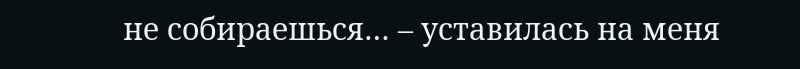не собираешься… – уставилась на меня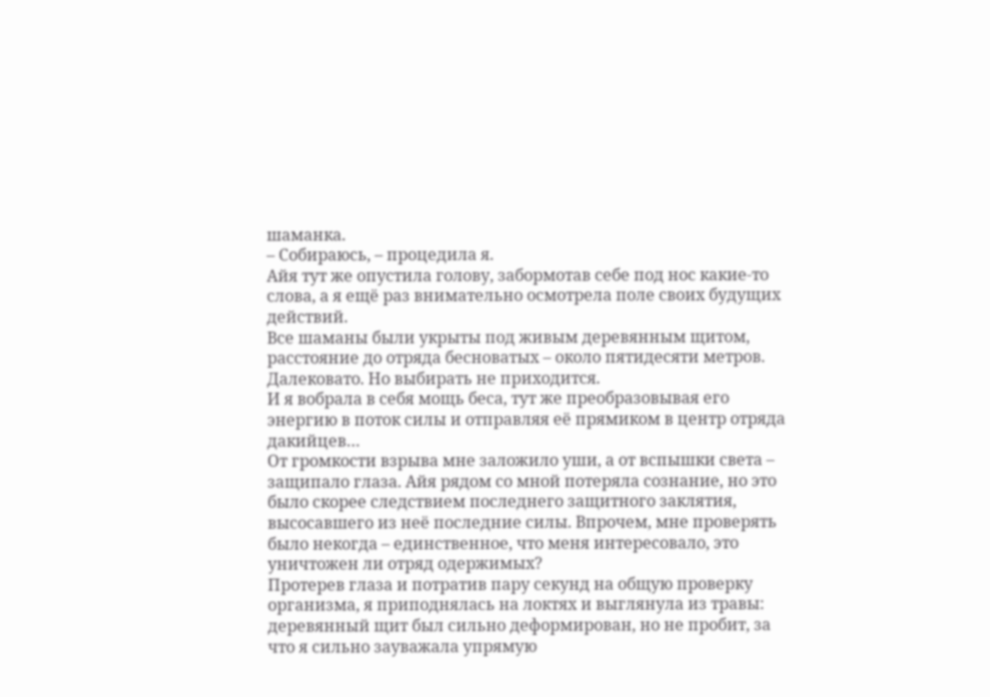шаманка.
– Собираюсь, – процедила я.
Айя тут же опустила голову, забормотав себе под нос какие-то слова, а я ещё раз внимательно осмотрела поле своих будущих действий.
Все шаманы были укрыты под живым деревянным щитом, расстояние до отряда бесноватых – около пятидесяти метров. Далековато. Но выбирать не приходится.
И я вобрала в себя мощь беса, тут же преобразовывая его энергию в поток силы и отправляя её прямиком в центр отряда дакийцев…
От громкости взрыва мне заложило уши, а от вспышки света – защипало глаза. Айя рядом со мной потеряла сознание, но это было скорее следствием последнего защитного заклятия, высосавшего из неё последние силы. Впрочем, мне проверять было некогда – единственное, что меня интересовало, это уничтожен ли отряд одержимых?
Протерев глаза и потратив пару секунд на общую проверку организма, я приподнялась на локтях и выглянула из травы: деревянный щит был сильно деформирован, но не пробит, за что я сильно зауважала упрямую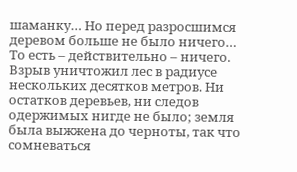шаманку… Но перед разросшимся деревом больше не было ничего… То есть – действительно – ничего. Взрыв уничтожил лес в радиусе нескольких десятков метров. Ни остатков деревьев, ни следов одержимых нигде не было; земля была выжжена до черноты, так что сомневаться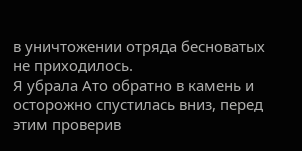в уничтожении отряда бесноватых не приходилось.
Я убрала Ато обратно в камень и осторожно спустилась вниз, перед этим проверив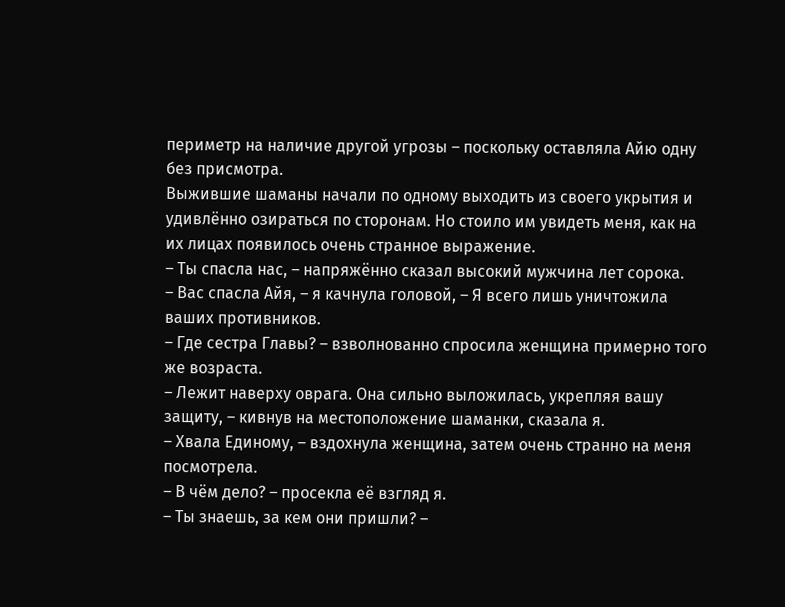периметр на наличие другой угрозы – поскольку оставляла Айю одну без присмотра.
Выжившие шаманы начали по одному выходить из своего укрытия и удивлённо озираться по сторонам. Но стоило им увидеть меня, как на их лицах появилось очень странное выражение.
– Ты спасла нас, – напряжённо сказал высокий мужчина лет сорока.
– Вас спасла Айя, – я качнула головой, – Я всего лишь уничтожила ваших противников.
– Где сестра Главы? – взволнованно спросила женщина примерно того же возраста.
– Лежит наверху оврага. Она сильно выложилась, укрепляя вашу защиту, – кивнув на местоположение шаманки, сказала я.
– Хвала Единому, – вздохнула женщина, затем очень странно на меня посмотрела.
– В чём дело? – просекла её взгляд я.
– Ты знаешь, за кем они пришли? –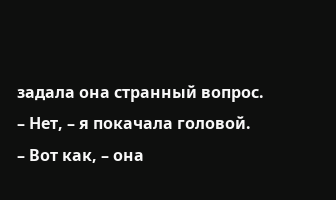задала она странный вопрос.
– Нет, – я покачала головой.
– Вот как, – она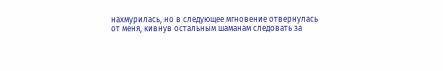нахмурилась, но в следующее мгновение отвернулась от меня, кивнув остальным шаманам следовать за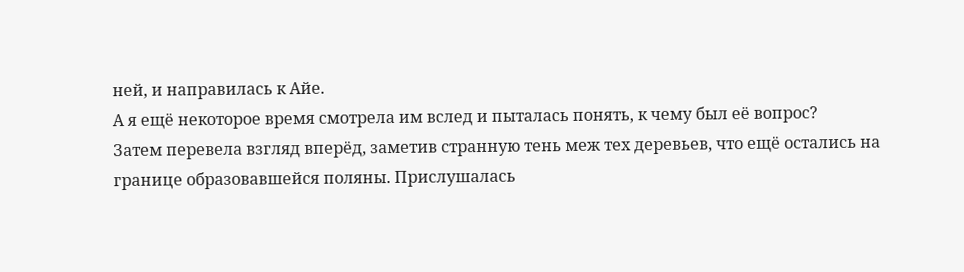ней, и направилась к Айе.
А я ещё некоторое время смотрела им вслед и пыталась понять, к чему был её вопрос?
Затем перевела взгляд вперёд, заметив странную тень меж тех деревьев, что ещё остались на границе образовавшейся поляны. Прислушалась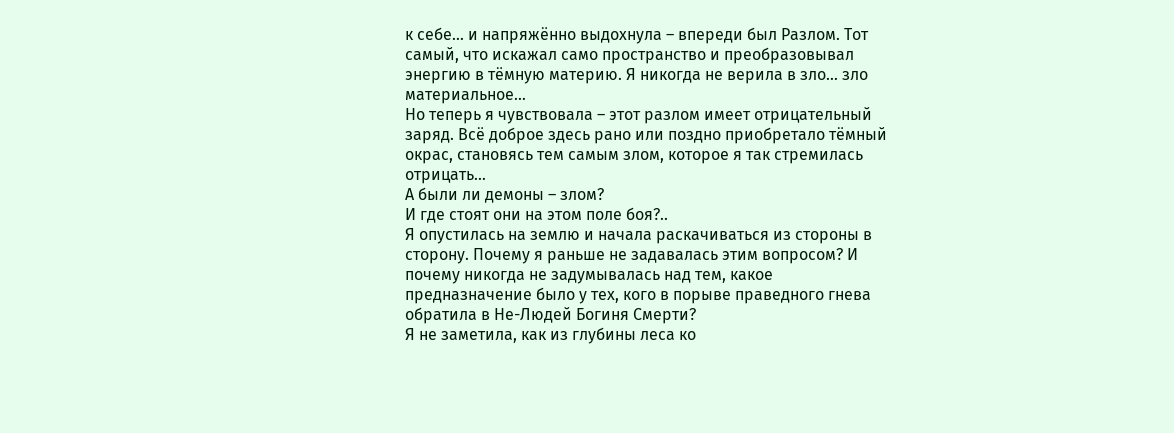к себе… и напряжённо выдохнула – впереди был Разлом. Тот самый, что искажал само пространство и преобразовывал энергию в тёмную материю. Я никогда не верила в зло… зло материальное…
Но теперь я чувствовала – этот разлом имеет отрицательный заряд. Всё доброе здесь рано или поздно приобретало тёмный окрас, становясь тем самым злом, которое я так стремилась отрицать…
А были ли демоны – злом?
И где стоят они на этом поле боя?..
Я опустилась на землю и начала раскачиваться из стороны в сторону. Почему я раньше не задавалась этим вопросом? И почему никогда не задумывалась над тем, какое предназначение было у тех, кого в порыве праведного гнева обратила в Не-Людей Богиня Смерти?
Я не заметила, как из глубины леса ко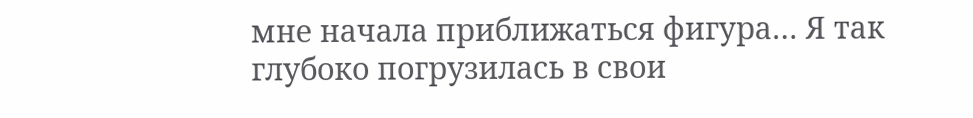мне начала приближаться фигура… Я так глубоко погрузилась в свои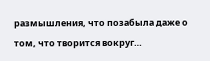размышления, что позабыла даже о том, что творится вокруг…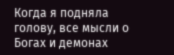Когда я подняла голову, все мысли о Богах и демонах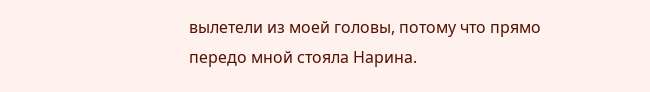вылетели из моей головы, потому что прямо передо мной стояла Нарина.